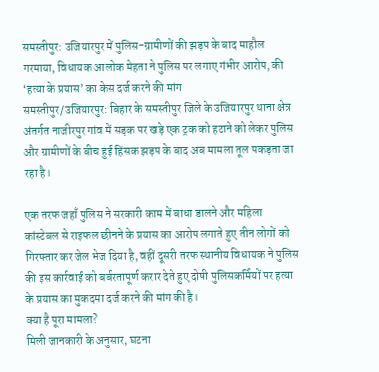समस्तीपुर: उजियारपुर में पुलिस-ग्रामीणों की झड़प के बाद माहौल गरमाया, विधायक आलोक मेहता ने पुलिस पर लगाए गंभीर आरोप, की ‘हत्या के प्रयास’ का केस दर्ज करने की मांग
समस्तीपुर/उजियारपुर: बिहार के समस्तीपुर जिले के उजियारपुर थाना क्षेत्र अंतर्गत नाजीरपुर गांव में सड़क पर खड़े एक ट्रक को हटाने को लेकर पुलिस और ग्रामीणों के बीच हुई हिंसक झड़प के बाद अब मामला तूल पकड़ता जा रहा है।

एक तरफ जहाँ पुलिस ने सरकारी काम में बाधा डालने और महिला कांस्टेबल से राइफल छीनने के प्रयास का आरोप लगाते हुए तीन लोगों को गिरफ्तार कर जेल भेज दिया है, वहीं दूसरी तरफ स्थानीय विधायक ने पुलिस की इस कार्रवाई को बर्बरतापूर्ण करार देते हुए दोषी पुलिसकर्मियों पर हत्या के प्रयास का मुकदमा दर्ज करने की मांग की है।
क्या है पूरा मामला?
मिली जानकारी के अनुसार, घटना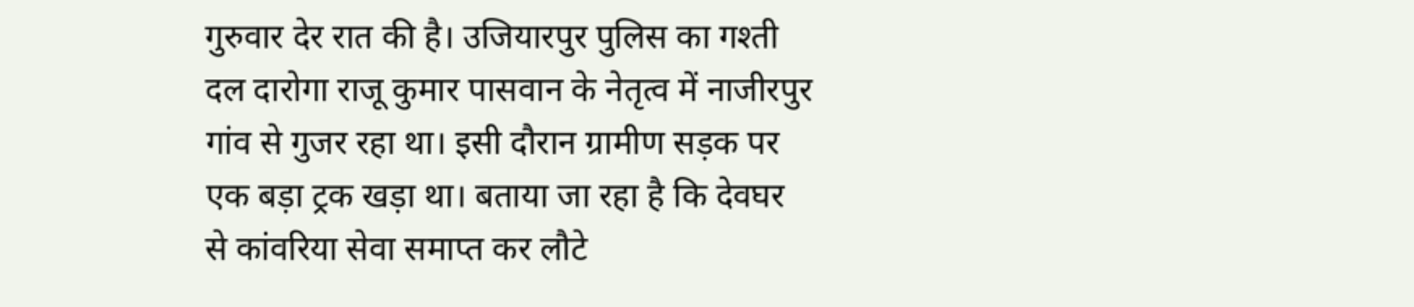गुरुवार देर रात की है। उजियारपुर पुलिस का गश्ती दल दारोगा राजू कुमार पासवान के नेतृत्व में नाजीरपुर गांव से गुजर रहा था। इसी दौरान ग्रामीण सड़क पर एक बड़ा ट्रक खड़ा था। बताया जा रहा है कि देवघर से कांवरिया सेवा समाप्त कर लौटे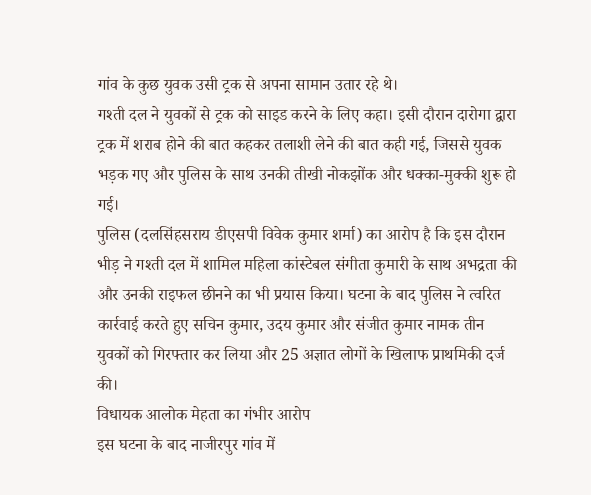गांव के कुछ युवक उसी ट्रक से अपना सामान उतार रहे थे।
गश्ती दल ने युवकों से ट्रक को साइड करने के लिए कहा। इसी दौरान दारोगा द्वारा ट्रक में शराब होने की बात कहकर तलाशी लेने की बात कही गई, जिससे युवक भड़क गए और पुलिस के साथ उनकी तीखी नोकझोंक और धक्का-मुक्की शुरू हो गई।
पुलिस (दलसिंहसराय डीएसपी विवेक कुमार शर्मा) का आरोप है कि इस दौरान भीड़ ने गश्ती दल में शामिल महिला कांस्टेबल संगीता कुमारी के साथ अभद्रता की और उनकी राइफल छीनने का भी प्रयास किया। घटना के बाद पुलिस ने त्वरित कार्रवाई करते हुए सचिन कुमार, उदय कुमार और संजीत कुमार नामक तीन युवकों को गिरफ्तार कर लिया और 25 अज्ञात लोगों के खिलाफ प्राथमिकी दर्ज की।
विधायक आलोक मेहता का गंभीर आरोप
इस घटना के बाद नाजीरपुर गांव में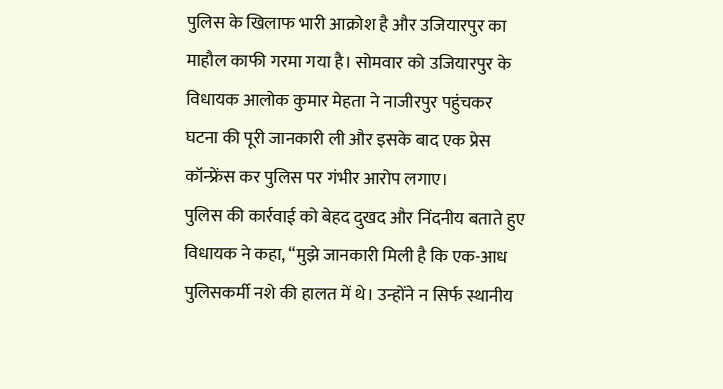पुलिस के खिलाफ भारी आक्रोश है और उजियारपुर का माहौल काफी गरमा गया है। सोमवार को उजियारपुर के विधायक आलोक कुमार मेहता ने नाजीरपुर पहुंचकर घटना की पूरी जानकारी ली और इसके बाद एक प्रेस कॉन्फ्रेंस कर पुलिस पर गंभीर आरोप लगाए।
पुलिस की कार्रवाई को बेहद दुखद और निंदनीय बताते हुए विधायक ने कहा, “मुझे जानकारी मिली है कि एक-आध पुलिसकर्मी नशे की हालत में थे। उन्होंने न सिर्फ स्थानीय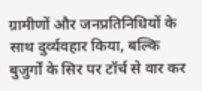ग्रामीणों और जनप्रतिनिधियों के साथ दुर्व्यवहार किया, बल्कि बुजुर्गों के सिर पर टॉर्च से वार कर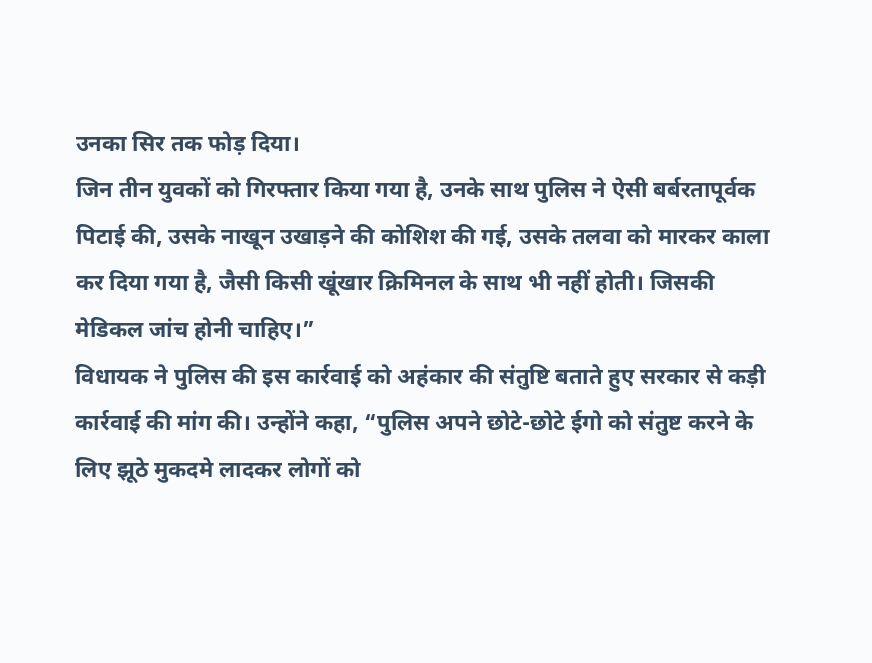उनका सिर तक फोड़ दिया।
जिन तीन युवकों को गिरफ्तार किया गया है, उनके साथ पुलिस ने ऐसी बर्बरतापूर्वक पिटाई की, उसके नाखून उखाड़ने की कोशिश की गई, उसके तलवा को मारकर काला कर दिया गया है, जैसी किसी खूंखार क्रिमिनल के साथ भी नहीं होती। जिसकी मेडिकल जांच होनी चाहिए।”
विधायक ने पुलिस की इस कार्रवाई को अहंकार की संतुष्टि बताते हुए सरकार से कड़ी कार्रवाई की मांग की। उन्होंने कहा, “पुलिस अपने छोटे-छोटे ईगो को संतुष्ट करने के लिए झूठे मुकदमे लादकर लोगों को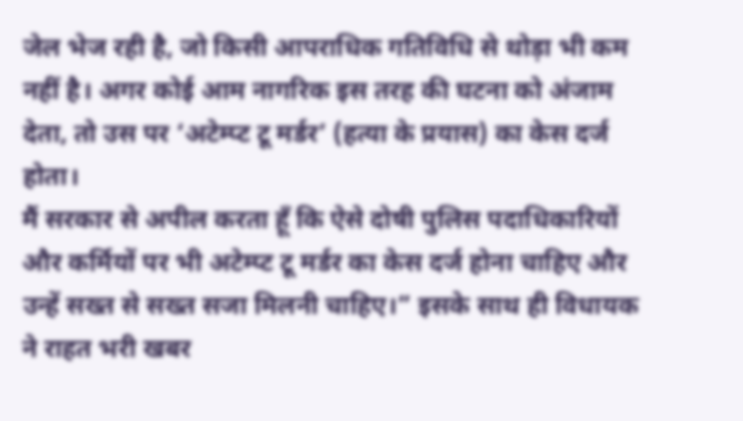जेल भेज रही है, जो किसी आपराधिक गतिविधि से थोड़ा भी कम नहीं है। अगर कोई आम नागरिक इस तरह की घटना को अंजाम देता, तो उस पर ‘अटेम्प्ट टू मर्डर’ (हत्या के प्रयास) का केस दर्ज होता।
मैं सरकार से अपील करता हूँ कि ऐसे दोषी पुलिस पदाधिकारियों और कर्मियों पर भी अटेम्प्ट टू मर्डर का केस दर्ज होना चाहिए और उन्हें सख्त से सख्त सजा मिलनी चाहिए।” इसके साथ ही विधायक ने राहत भरी खबर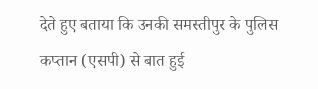देते हुए बताया कि उनकी समस्तीपुर के पुलिस कप्तान (एसपी) से बात हुई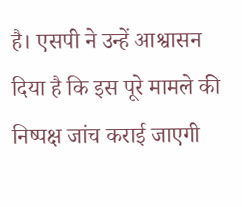है। एसपी ने उन्हें आश्वासन दिया है कि इस पूरे मामले की निष्पक्ष जांच कराई जाएगी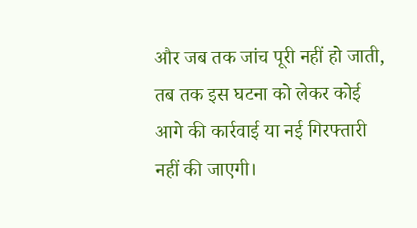और जब तक जांच पूरी नहीं हो जाती, तब तक इस घटना को लेकर कोई आगे की कार्रवाई या नई गिरफ्तारी नहीं की जाएगी।